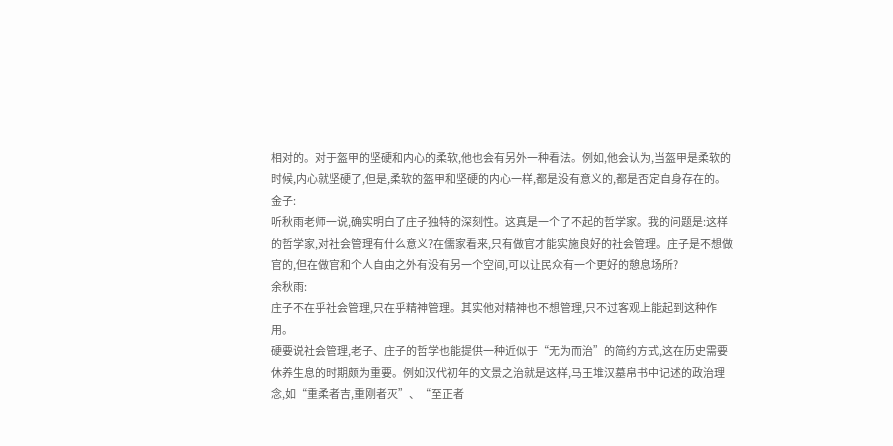相对的。对于盔甲的坚硬和内心的柔软,他也会有另外一种看法。例如,他会认为,当盔甲是柔软的时候,内心就坚硬了,但是,柔软的盔甲和坚硬的内心一样,都是没有意义的,都是否定自身存在的。
金子:
听秋雨老师一说,确实明白了庄子独特的深刻性。这真是一个了不起的哲学家。我的问题是:这样的哲学家,对社会管理有什么意义?在儒家看来,只有做官才能实施良好的社会管理。庄子是不想做官的,但在做官和个人自由之外有没有另一个空间,可以让民众有一个更好的憩息场所?
余秋雨:
庄子不在乎社会管理,只在乎精神管理。其实他对精神也不想管理,只不过客观上能起到这种作用。
硬要说社会管理,老子、庄子的哲学也能提供一种近似于“无为而治”的简约方式,这在历史需要休养生息的时期颇为重要。例如汉代初年的文景之治就是这样,马王堆汉墓帛书中记述的政治理念,如“重柔者吉,重刚者灭”、“至正者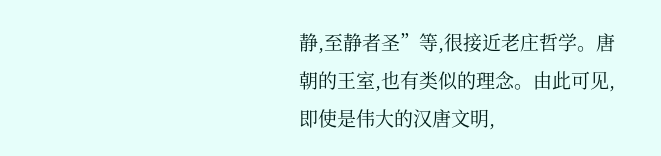静,至静者圣”等,很接近老庄哲学。唐朝的王室,也有类似的理念。由此可见,即使是伟大的汉唐文明,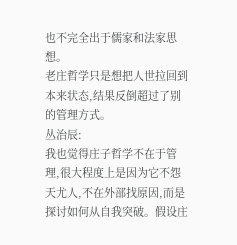也不完全出于儒家和法家思想。
老庄哲学只是想把人世拉回到本来状态,结果反倒超过了别的管理方式。
丛治辰:
我也觉得庄子哲学不在于管理,很大程度上是因为它不怨天尤人,不在外部找原因,而是探讨如何从自我突破。假设庄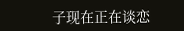子现在正在谈恋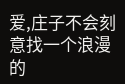爱,庄子不会刻意找一个浪漫的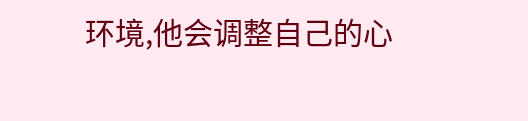环境,他会调整自己的心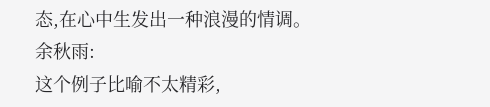态,在心中生发出一种浪漫的情调。
余秋雨:
这个例子比喻不太精彩,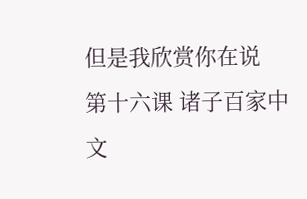但是我欣赏你在说
第十六课 诸子百家中文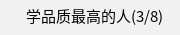学品质最高的人(3/8)